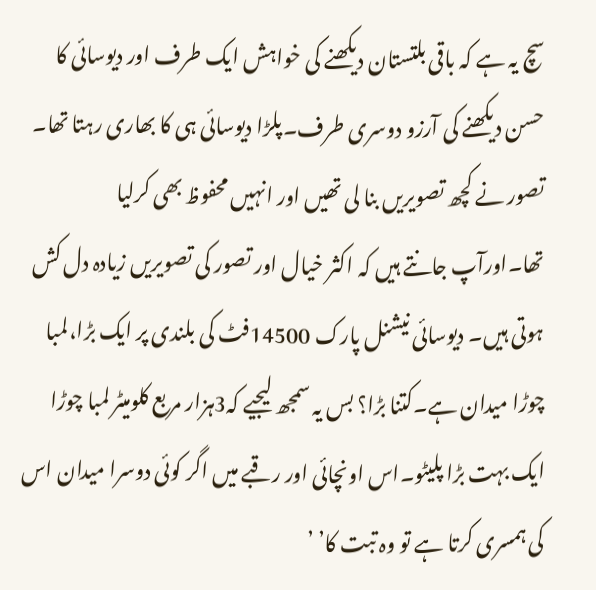سچ یہ ہے کہ باقی بلتستان دیکھنے کی خواہش ایک طرف اور دیوسائی کا حسن دیکھنے کی آرزو دوسری طرف۔پلڑا دیوسائی ہی کا بھاری رہتا تھا۔ تصور نے کچھ تصویریں بنا لی تھیں اور انہیں محفوظ بھی کرلیا تھا۔اورآپ جانتے ہیں کہ اکثر خیال اور تصور کی تصویریں زیادہ دل کش ہوتی ہیں۔ دیوسائی نیشنل پارک 14500فٹ کی بلندی پر ایک بڑا،لمبا چوڑا میدان ہے۔کتنا بڑا؟ بس یہ سمجھ لیجیے کہ3ہزار مربع کلومیٹر لمبا چوڑا ایک بہت بڑا پلیٹو۔اس اونچائی اور رقبے میں اگر کوئی دوسرا میدان اس کی ہمسری کرتا ہے تو وہ تبت کا’ ’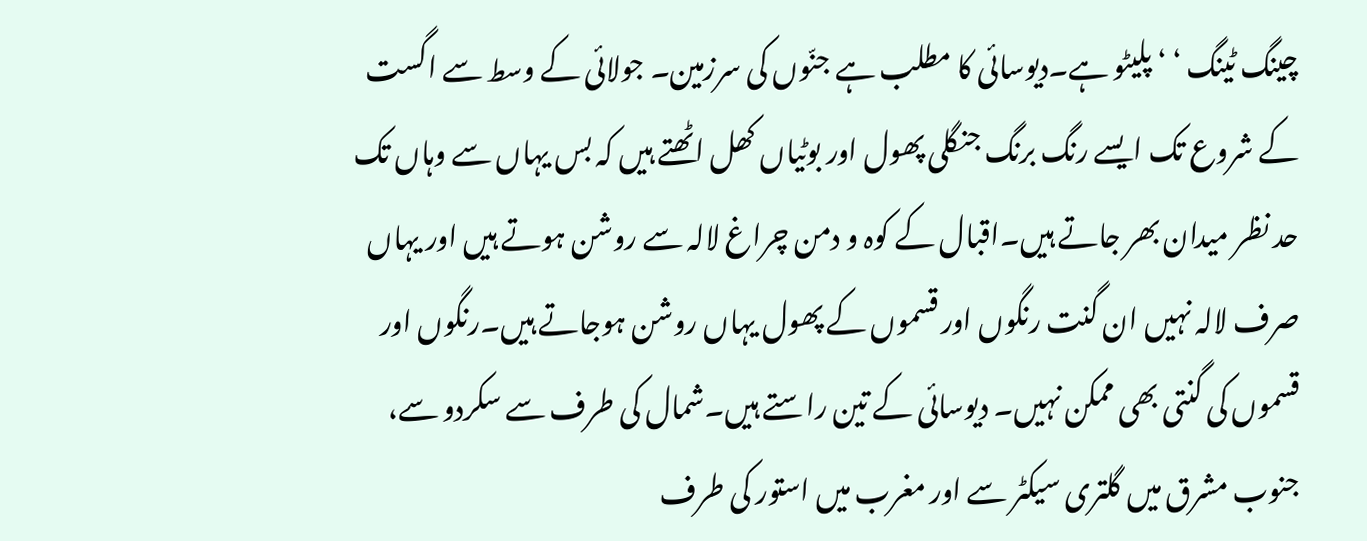چینگ ٹینگ ‘ ‘ پلیٹو ہے۔دیوسائی کا مطلب ہے جنّوں کی سرزمین۔ جولائی کے وسط سے اگست کے شروع تک ایسے رنگ برنگ جنگلی پھول اور بوٹیاں کھل اٹھتے ہیں کہ بس یہاں سے وہاں تک حد نظر میدان بھر جاتے ہیں۔اقبال کے کوہ و دمن چراغ لالہ سے روشن ہوتے ہیں اور یہاں صرف لالہ نہیں ان گنت رنگوں اور قسموں کے پھول یہاں روشن ہوجاتے ہیں۔رنگوں اور قسموں کی گنتی بھی ممکن نہیں۔ دیوسائی کے تین راستے ہیں۔شمال کی طرف سے سکردو سے، جنوب مشرق میں گلتری سیکٹر سے اور مغرب میں استور کی طرف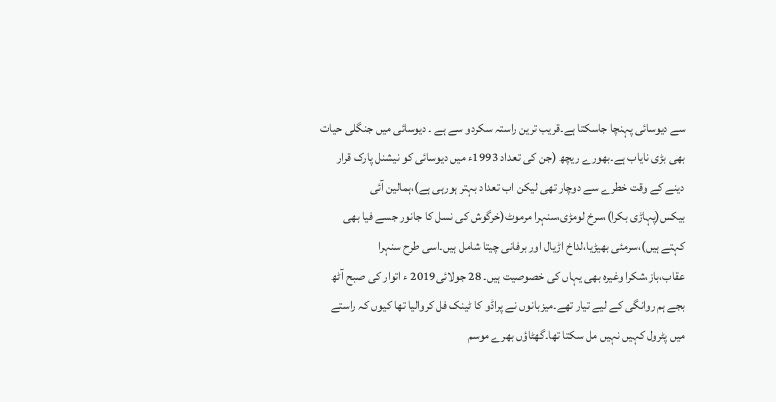سے دیوسائی پہنچا جاسکتا ہے۔قریب ترین راستہ سکردو سے ہے ۔ دیوسائی میں جنگلی حیات بھی بڑی نایاب ہے۔بھورے ریچھ (جن کی تعداد 1993ء میں دیوسائی کو نیشنل پارک قرار دینے کے وقت خطرے سے دوچار تھی لیکن اب تعداد بہتر ہورہی ہے)،ہمالین آئی بیکس(پہاڑی بکرا)،سرخ لومڑی،سنہرا مرموٹ(خرگوش کی نسل کا جانور جسے فیا بھی کہتے ہیں)،سرمئی بھیڑیا،لداخ اڑیال اور برفانی چیتا شامل ہیں۔اسی طرح سنہرا عقاب،باز،شکرا وغیرہ بھی یہاں کی خصوصیت ہیں۔ 28 جولائی2019 ء اتوار کی صبح آٹھ بجے ہم روانگی کے لیے تیار تھے۔میزبانوں نے پراڈو کا ٹینک فل کروالیا تھا کیوں کہ راستے میں پٹرول کہیں نہیں مل سکتا تھا۔گھٹاؤں بھرے موسم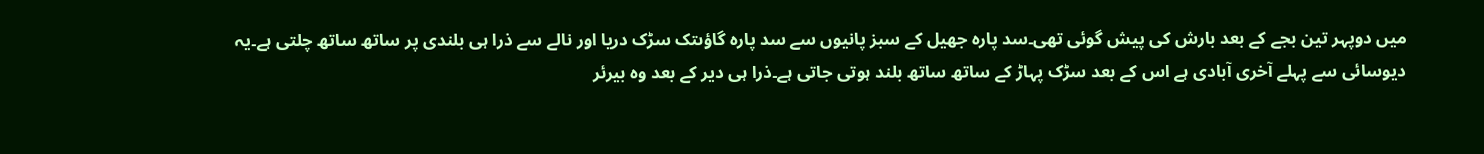میں دوپہر تین بجے کے بعد بارش کی پیش گوئی تھی۔سد پارہ جھیل کے سبز پانیوں سے سد پارہ گاؤںتک سڑک دریا اور نالے سے ذرا ہی بلندی پر ساتھ ساتھ چلتی ہے۔یہ دیوسائی سے پہلے آخری آبادی ہے اس کے بعد سڑک پہاڑ کے ساتھ ساتھ بلند ہوتی جاتی ہے۔ذرا ہی دیر کے بعد وہ بیرئر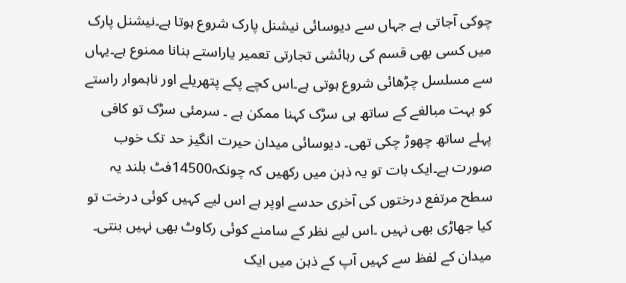چوکی آجاتی ہے جہاں سے دیوسائی نیشنل پارک شروع ہوتا ہے۔نیشنل پارک میں کسی بھی قسم کی رہائشی تجارتی تعمیر یاراستے بنانا ممنوع ہے۔یہاں سے مسلسل چڑھائی شروع ہوتی ہے۔اس کچے پکے پتھریلے اور ناہموار راستے کو بہت مبالغے کے ساتھ ہی سڑک کہنا ممکن ہے ۔ سرمئی سڑک تو کافی پہلے ساتھ چھوڑ چکی تھی۔ دیوسائی میدان حیرت انگیز حد تک خوب صورت ہے۔ایک بات تو یہ ذہن میں رکھیں کہ چونکہ14500فٹ بلند یہ سطح مرتفع درختوں کی آخری حدسے اوپر ہے اس لیے کہیں کوئی درخت تو کیا جھاڑی بھی نہیں ۔اس لیے نظر کے سامنے کوئی رکاوٹ بھی نہیں بنتی۔ میدان کے لفظ سے کہیں آپ کے ذہن میں ایک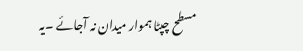مسطح چپٹا ہموار میدان نہ آجائے ۔یہ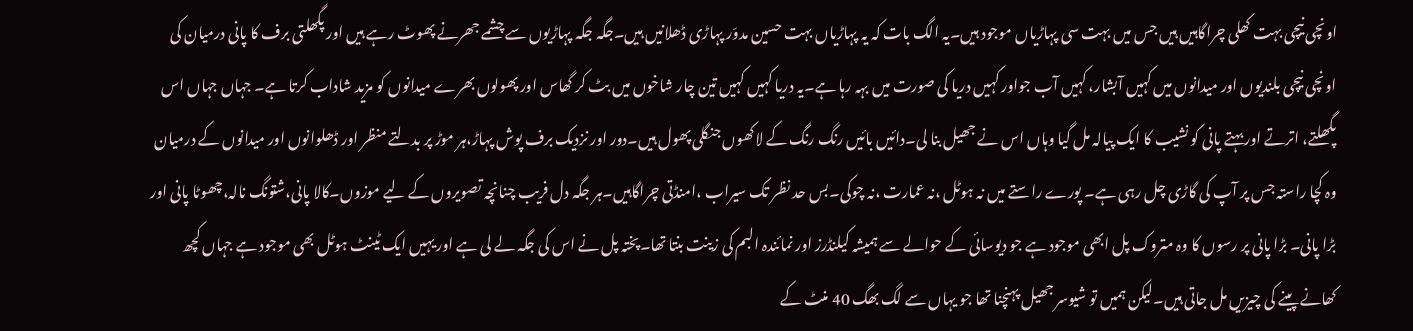اونچی نیچی بہت کھلی چراگاہیں ہیں جس میں بہت سی پہاڑیاں موجود ہیں۔یہ الگ بات کہ یہ پہاڑیاں بہت حسین مدوّر پہاڑی ڈھلانیں ہیں۔جگہ جگہ پہاڑیوں سے چشمے جھرنے پھوٹ رہے ہیں اور پگھلتی برف کا پانی درمیان کی اونچی نیچی بلندیوں اور میدانوں میں کہیں آبشار، کہیں آب جواور کہیں دریا کی صورت میں بہہ رہا ہے۔یہ دریا کہیں کہیں تین چار شاخوں میں بٹ کر گھاس اور پھولوں بھرے میدانوں کو مزید شاداب کرتا ہے۔ جہاں جہاں اس پگھلتے، اترتے اور بہتے پانی کو نشیب کا ایک پیالہ مل گیا وہاں اس نے جھیل بنا لی۔دائیں بائیں رنگ رنگ کے لاکھوں جنگلی پھول ہیں۔دور اور نزدیک برف پوش پہاڑ،ہر موڑ پر بدلتے منظر اور ڈھلوانوں اور میدانوں کے درمیان وہ کچا راستہ جس پر آپ کی گاڑی چل رہی ہے۔ پورے راستے میں نہ ہوٹل ،نہ عمارت ،نہ چوکی۔بس حد نظر تک سیراب ،امنڈتی چراگاہیں۔ہر جگہ دل فریب چنانچہ تصویروں کے لیے موزوں۔کالا پانی،شتونگ نالہ،چھوٹا پانی اور بڑا پانی۔ بڑا پانی پر رسوں کا وہ متروک پل ابھی موجود ہے جو دیوسائی کے حوالے سے ہمیشہ کیلنڈرز اور نمائندہ البم کی زینت بنتا تھا۔پختہ پل نے اس کی جگہ لے لی ہے اور یہیں ایک ٹینٹ ہوٹل بھی موجود ہے جہاں کچھ کھانے پینے کی چیزیں مل جاتی ہیں۔لیکن ہمیں تو شیوسر جھیل پہنچنا تھا جو یہاں سے لگ بھگ 40 منٹ کے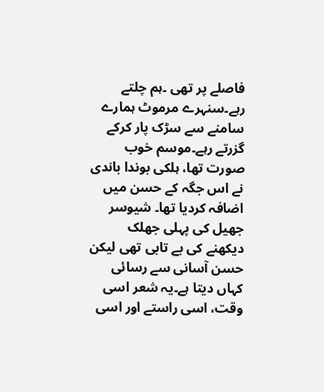فاصلے پر تھی ۔ہم چلتے رہے۔سنہرے مرموٹ ہمارے سامنے سے سڑک پار کرکے گزرتے رہے۔موسم خوب صورت تھا، ہلکی بوندا باندی نے اس جگہ کے حسن میں اضافہ کردیا تھا۔ شیوسر جھیل کی پہلی جھلک دیکھنے کی بے تابی تھی لیکن حسن آسانی سے رسائی کہاں دیتا ہے۔یہ شعر اسی وقت، اسی راستے اور اسی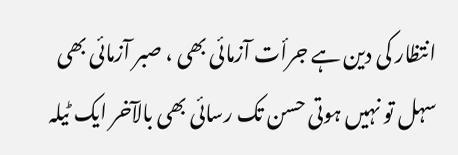انتظار کی دین ہے جرأت آزمائی بھی ، صبر آزمائی بھی سہل تو نہیں ہوتی حسن تک رسائی بھی بالآخر ایک ٹیلہ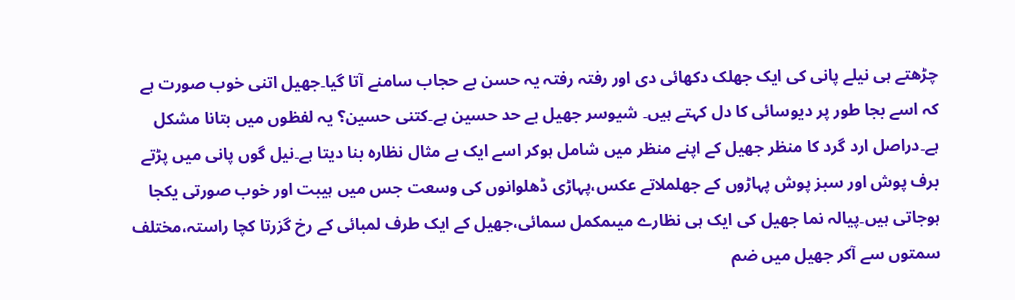چڑھتے ہی نیلے پانی کی ایک جھلک دکھائی دی اور رفتہ رفتہ یہ حسن بے حجاب سامنے آتا گیا۔جھیل اتنی خوب صورت ہے کہ اسے بجا طور پر دیوسائی کا دل کہتے ہیں۔ شیوسر جھیل بے حد حسین ہے۔کتنی حسین؟ یہ لفظوں میں بتانا مشکل ہے۔دراصل ارد گرد کا منظر جھیل کے اپنے منظر میں شامل ہوکر اسے ایک بے مثال نظارہ بنا دیتا ہے۔نیل گوں پانی میں پڑتے برف پوش اور سبز پوش پہاڑوں کے جھلملاتے عکس،پہاڑی ڈھلوانوں کی وسعت جس میں ہیبت اور خوب صورتی یکجا ہوجاتی ہیں۔پیالہ نما جھیل کی ایک ہی نظارے میںمکمل سمائی،جھیل کے ایک طرف لمبائی کے رخ گزرتا کچا راستہ،مختلف سمتوں سے آکر جھیل میں ضم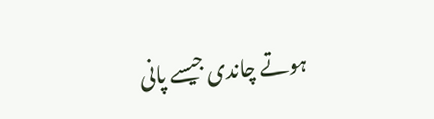ہوتے چاندی جیسے پانی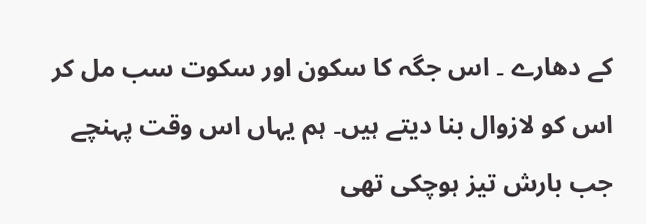کے دھارے ۔ اس جگہ کا سکون اور سکوت سب مل کر اس کو لازوال بنا دیتے ہیں۔ ہم یہاں اس وقت پہنچے جب بارش تیز ہوچکی تھی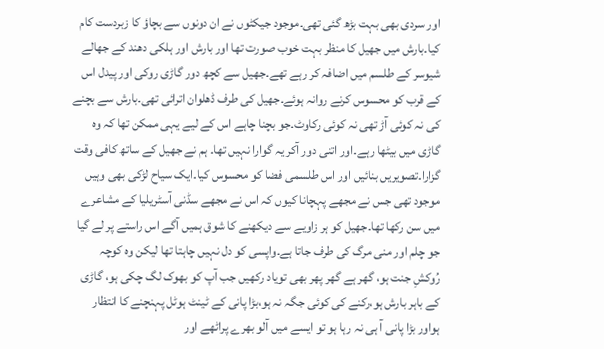اور سردی بھی بہت بڑھ گئی تھی۔موجود جیکٹوں نے ان دونوں سے بچاؤ کا زبردست کام کیا۔بارش میں جھیل کا منظر بہت خوب صورت تھا اور بارش اور ہلکی دھند کے جھالے شیوسر کے طلسم میں اضافہ کر رہے تھے۔جھیل سے کچھ دور گاڑی روکی اور پیدل اس کے قرب کو محسوس کرنے روانہ ہوئے۔جھیل کی طرف ڈھلوان اترائی تھی۔بارش سے بچنے کی نہ کوئی آڑ تھی نہ کوئی رکاوٹ۔جو بچنا چاہے اس کے لیے یہی ممکن تھا کہ وہ گاڑی میں بیٹھا رہے۔اور اتنی دور آکر یہ گوارا نہیں تھا۔ ہم نے جھیل کے ساتھ کافی وقت گزارا۔تصویریں بنائیں اور اس طلسمی فضا کو محسوس کیا۔ایک سیاح لڑکی بھی وہیں موجود تھی جس نے مجھے پہچانا کیوں کہ اس نے مجھے سڈنی آسٹریلیا کے مشاعرے میں سن رکھا تھا۔جھیل کو ہر زاویے سے دیکھنے کا شوق ہمیں آگے اس راستے پر لے گیا جو چلم اور منی مرگ کی طرف جاتا ہے۔واپسی کو دل نہیں چاہتا تھا لیکن وہ کوچہ رُوکشِ جنت ہو، گھر ہے گھر پھر بھی تویاد رکھیں جب آپ کو بھوک لگ چکی ہو، گاڑی کے باہر بارش ہو،رکنے کی کوئی جگہ نہ ہو،بڑا پانی کے ٹینٹ ہوٹل پہنچنے کا انتظار ہواور بڑا پانی آ ہی نہ رہا ہو تو ایسے میں آلو بھرے پراٹھے اور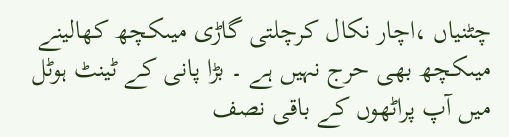چٹنیاں ،اچار نکال کرچلتی گاڑی میںکچھ کھالینے میںکچھ بھی حرج نہیں ہے ۔ بڑا پانی کے ٹینٹ ہوٹل میں آپ پراٹھوں کے باقی نصف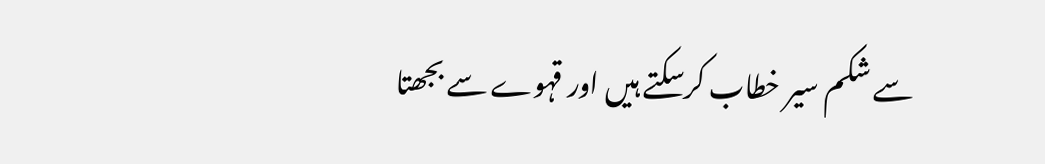سے شکم سیر خطاب کرسکتے ہیں اور قہوے سے بجھتا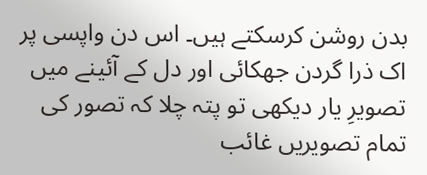بدن روشن کرسکتے ہیں۔ اس دن واپسی پر اک ذرا گردن جھکائی اور دل کے آئینے میں تصویرِ یار دیکھی تو پتہ چلا کہ تصور کی تمام تصویریں غائب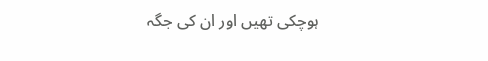ہوچکی تھیں اور ان کی جگہ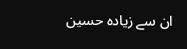ان سے زیادہ حسین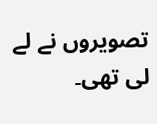تصویروں نے لے لی تھی۔